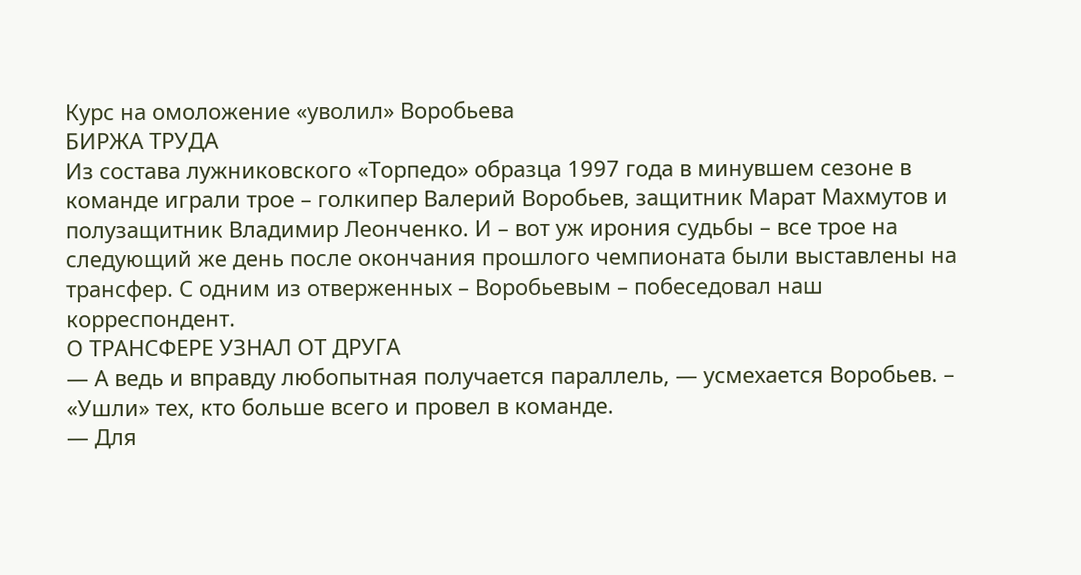Курс на омоложение «уволил» Воробьева
БИРЖА ТРУДА
Из состава лужниковского «Торпедо» образца 1997 года в минувшем сезоне в команде играли трое – голкипер Валерий Воробьев, защитник Марат Махмутов и полузащитник Владимир Леонченко. И – вот уж ирония судьбы – все трое на следующий же день после окончания прошлого чемпионата были выставлены на трансфер. С одним из отверженных – Воробьевым – побеседовал наш корреспондент.
О ТРАНСФЕРЕ УЗНАЛ ОТ ДРУГА
— А ведь и вправду любопытная получается параллель, — усмехается Воробьев. – «Ушли» тех, кто больше всего и провел в команде.
— Для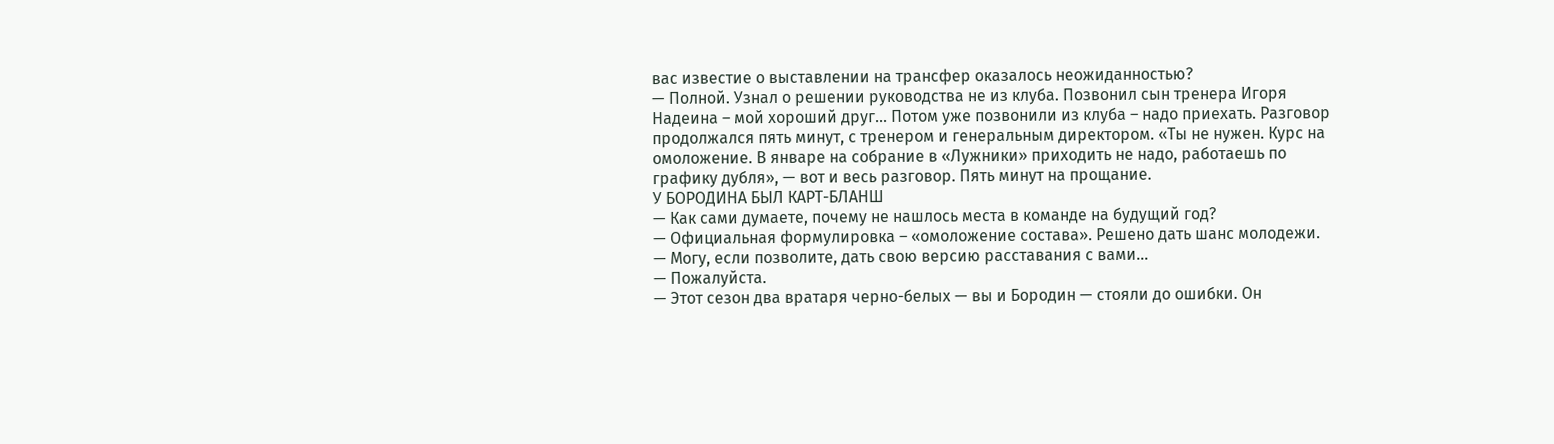вас известие о выставлении на трансфер оказалось неожиданностью?
— Полной. Узнал о решении руководства не из клуба. Позвонил сын тренера Игоря Надеина – мой хороший друг… Потом уже позвонили из клуба – надо приехать. Разговор продолжался пять минут, с тренером и генеральным директором. «Ты не нужен. Курс на омоложение. В январе на собрание в «Лужники» приходить не надо, работаешь по графику дубля», — вот и весь разговор. Пять минут на прощание.
У БОРОДИНА БЫЛ КАРТ-БЛАНШ
— Как сами думаете, почему не нашлось места в команде на будущий год?
— Официальная формулировка – «омоложение состава». Решено дать шанс молодежи.
— Могу, если позволите, дать свою версию расставания с вами…
— Пожалуйста.
— Этот сезон два вратаря черно-белых — вы и Бородин — стояли до ошибки. Он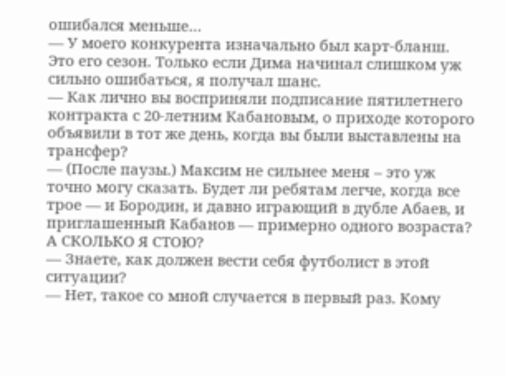ошибался меньше…
— У моего конкурента изначально был карт-бланш. Это его сезон. Только если Дима начинал слишком уж сильно ошибаться, я получал шанс.
— Как лично вы восприняли подписание пятилетнего контракта с 20-летним Кабановым, о приходе которого объявили в тот же день, когда вы были выставлены на трансфер?
— (После паузы.) Максим не сильнее меня – это уж точно могу сказать. Будет ли ребятам легче, когда все трое — и Бородин, и давно играющий в дубле Абаев, и приглашенный Кабанов — примерно одного возраста?
А СКОЛЬКО Я СТОЮ?
— Знаете, как должен вести себя футболист в этой ситуации?
— Нет, такое со мной случается в первый раз. Кому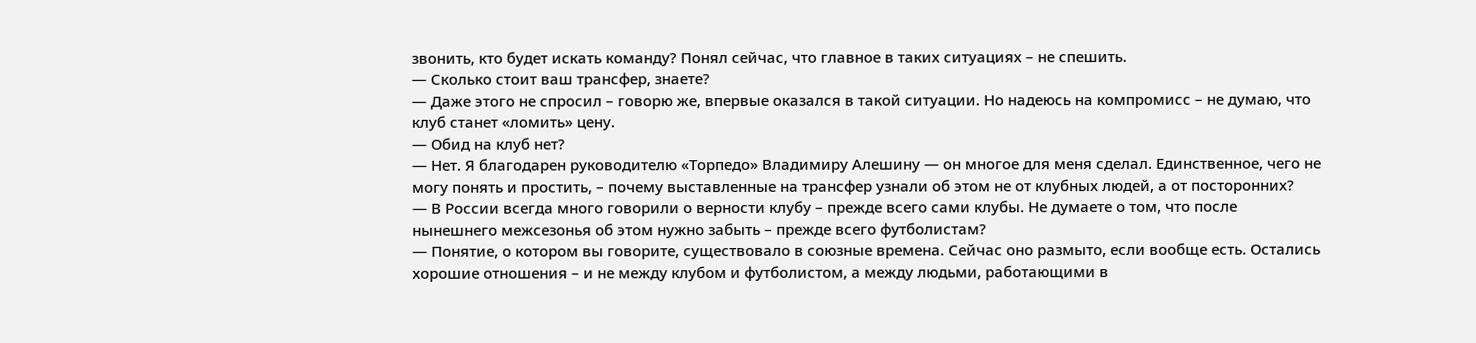звонить, кто будет искать команду? Понял сейчас, что главное в таких ситуациях – не спешить.
— Сколько стоит ваш трансфер, знаете?
— Даже этого не спросил – говорю же, впервые оказался в такой ситуации. Но надеюсь на компромисс – не думаю, что клуб станет «ломить» цену.
— Обид на клуб нет?
— Нет. Я благодарен руководителю «Торпедо» Владимиру Алешину — он многое для меня сделал. Единственное, чего не могу понять и простить, – почему выставленные на трансфер узнали об этом не от клубных людей, а от посторонних?
— В России всегда много говорили о верности клубу – прежде всего сами клубы. Не думаете о том, что после нынешнего межсезонья об этом нужно забыть – прежде всего футболистам?
— Понятие, о котором вы говорите, существовало в союзные времена. Сейчас оно размыто, если вообще есть. Остались хорошие отношения – и не между клубом и футболистом, а между людьми, работающими в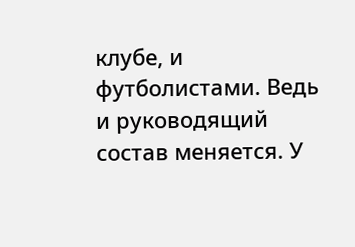клубе, и футболистами. Ведь и руководящий состав меняется. У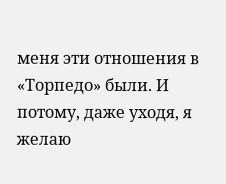меня эти отношения в «Торпедо» были. И потому, даже уходя, я желаю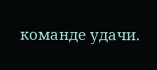команде удачи.